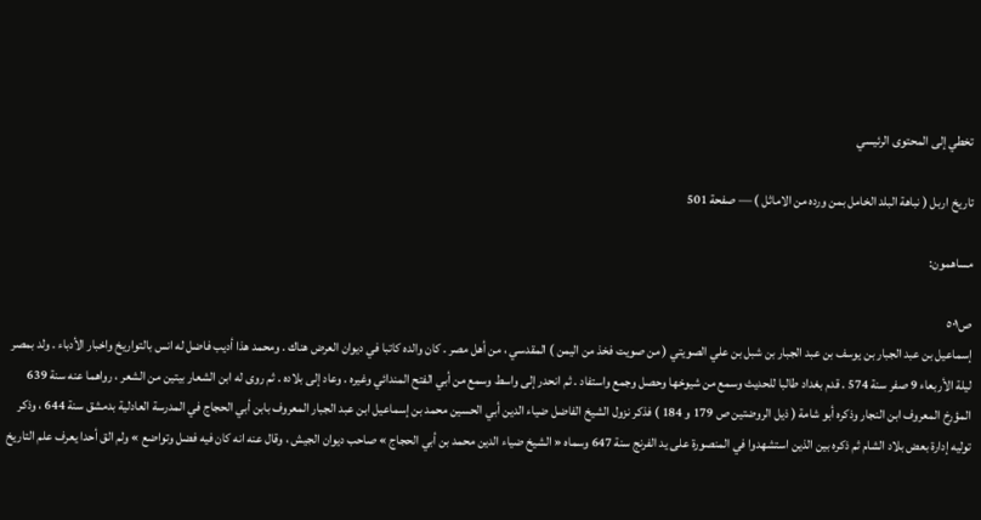تخطي إلى المحتوى الرئيسي

تاريخ اربل ( نباهة البلد الخامل بمن ورده من الاماثل ) — صفحة 501

مساهمون:

ص٥٠١
إسماعيل بن عبد الجبار بن يوسف بن عبد الجبار بن شبل بن علي الصويتي ( من صويت فخذ من اليمن ) المقدسي ، من أهل مصر . كان والده كاتبا في ديوان العرض هناك . ومحمد هذا أديب فاضل له انس بالتواريخ واخبار الأدباء . ولد بمصر ليلة الأربعاء 9 صفر سنة 574 . قدم بغداد طالبا للحديث وسمع من شيوخها وحصل وجمع واستفاد . ثم انحدر إلى واسط وسمع من أبي الفتح المندائي وغيره . وعاد إلى بلاده . ثم روى له ابن الشعار بيتين من الشعر ، رواهما عنه سنة 639 المؤرخ المعروف ابن النجار وذكره أبو شامة ( ذيل الروضتين ص 179 و 184 ) فذكر نزول الشيخ الفاضل ضياء الدين أبي الحسين محمد بن إسماعيل ابن عبد الجبار المعروف بابن أبي الحجاج في المدرسة العادلية بدمشق سنة 644 ، وذكر توليه إدارة بعض بلاد الشام ثم ذكره بين الذين استشهدوا في المنصورة على يد الفرنج سنة 647 وسماه « الشيخ ضياء الدين محمد بن أبي الحجاج » صاحب ديوان الجيش ، وقال عنه انه كان فيه فضل وتواضع » ولم الق أحدا يعرف علم التاريخ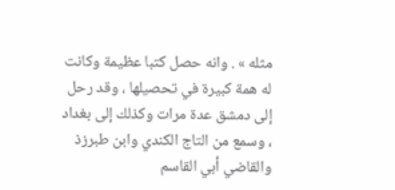مثله » . وانه حصل كتبا عظيمة وكانت له همة كبيرة في تحصيلها ، وقد رحل إلى دمشق عدة مرات وكذلك إلى بغداد ، وسمع من التاج الكندي وابن طبرزذ والقاضي أبي القاسم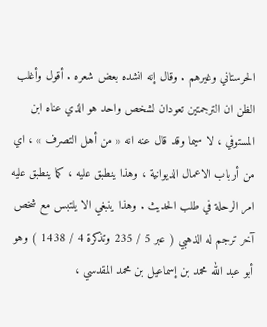الحرستاني وغيرهم . وقال إنه انشده بعض شعره . أقول وأغلب الظن ان الترجمتين تعودان لشخص واحد هو الذي عناه ابن المستوفي ، لا سيما وقد قال عنه انه « من أهل التصرف » ، اي من أرباب الاعمال الديوانية ، وهذا ينطبق عليه ، كما ينطبق عليه امر الرحلة في طلب الحديث . وهذا ينبغي الا يلتبس مع شخص آخر ترجم له الذهبي ( عبر 5 / 235 وتذكرة 4 / 1438 ) وهو أبو عبد الله محمد بن إسماعيل بن محمد المقدسي ،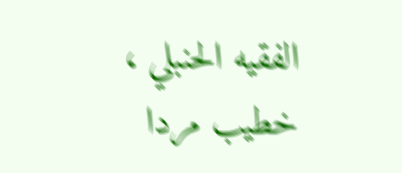الفقيه الحنبلي ، خطيب مردا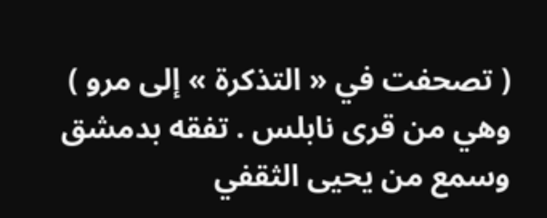( تصحفت في « التذكرة » إلى مرو ) وهي من قرى نابلس . تفقه بدمشق وسمع من يحيى الثقفي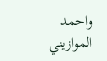واحمد الموازيني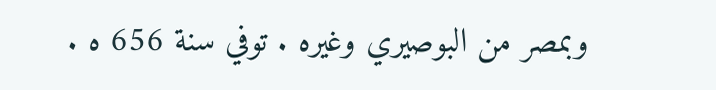وبمصر من البوصيري وغيره . توفي سنة 656 ه .